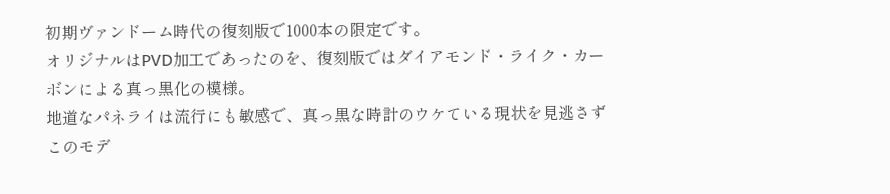初期ヴァンドーム時代の復刻版で1000本の限定です。
オリジナルはPVD加工であったのを、復刻版ではダイアモンド・ライク・カーボンによる真っ黒化の模様。
地道なパネライは流行にも敏感で、真っ黒な時計のウケている現状を見逃さずこのモデ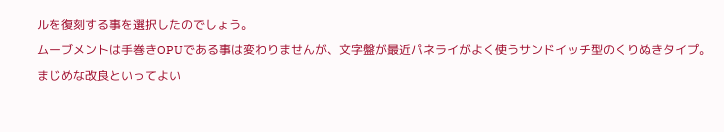ルを復刻する事を選択したのでしょう。
ムーブメントは手巻きOPUである事は変わりませんが、文字盤が最近パネライがよく使うサンドイッチ型のくりぬきタイプ。
まじめな改良といってよい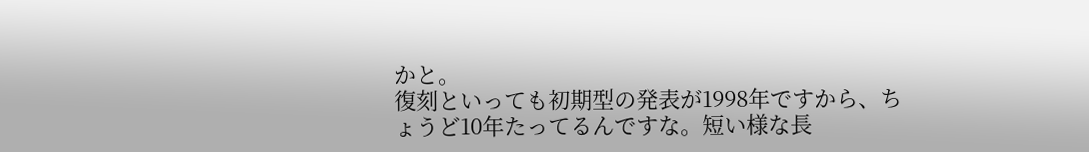かと。
復刻といっても初期型の発表が1998年ですから、ちょうど10年たってるんですな。短い様な長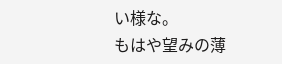い様な。
もはや望みの薄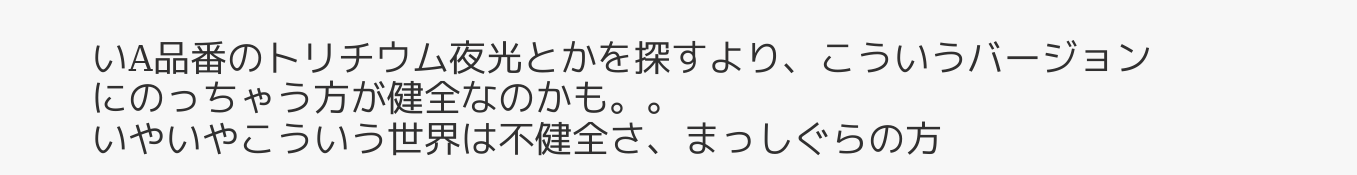いA品番のトリチウム夜光とかを探すより、こういうバージョンにのっちゃう方が健全なのかも。。
いやいやこういう世界は不健全さ、まっしぐらの方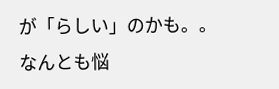が「らしい」のかも。。
なんとも悩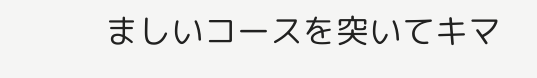ましいコースを突いてキマ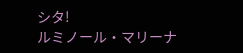シタ!
ルミノール・マリーナ